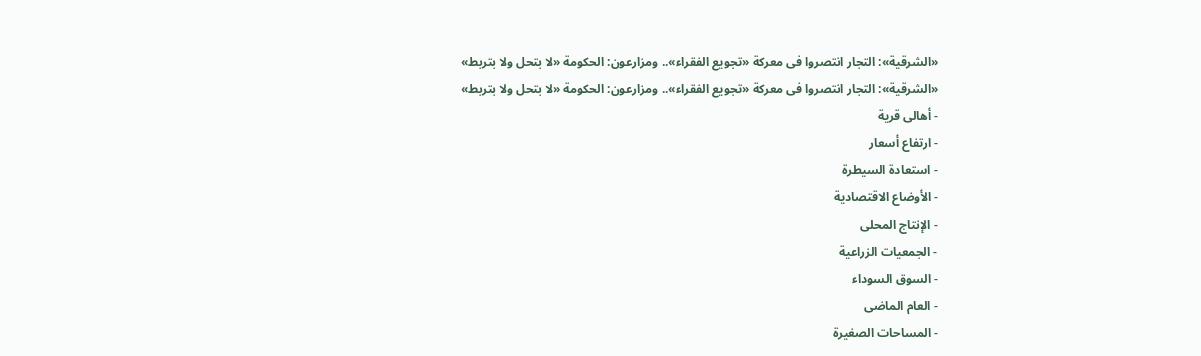«الشرقية»: التجار انتصروا فى معركة «تجويع الفقراء».. ومزارعون: الحكومة «لا بتحل ولا بتربط»
«الشرقية»: التجار انتصروا فى معركة «تجويع الفقراء».. ومزارعون: الحكومة «لا بتحل ولا بتربط»
- أهالى قرية
- ارتفاع أسعار
- استعادة السيطرة
- الأوضاع الاقتصادية
- الإنتاج المحلى
- الجمعيات الزراعية
- السوق السوداء
- العام الماضى
- المساحات الصغيرة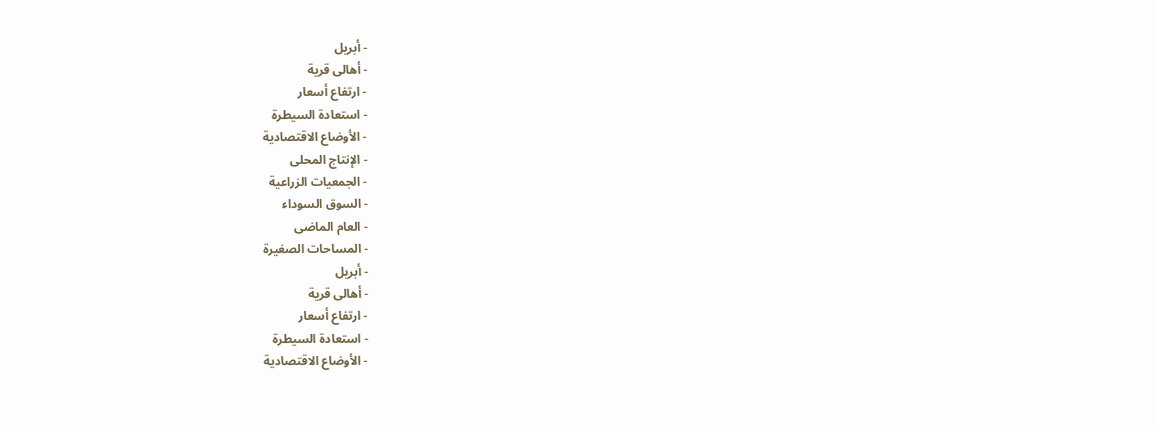- أبريل
- أهالى قرية
- ارتفاع أسعار
- استعادة السيطرة
- الأوضاع الاقتصادية
- الإنتاج المحلى
- الجمعيات الزراعية
- السوق السوداء
- العام الماضى
- المساحات الصغيرة
- أبريل
- أهالى قرية
- ارتفاع أسعار
- استعادة السيطرة
- الأوضاع الاقتصادية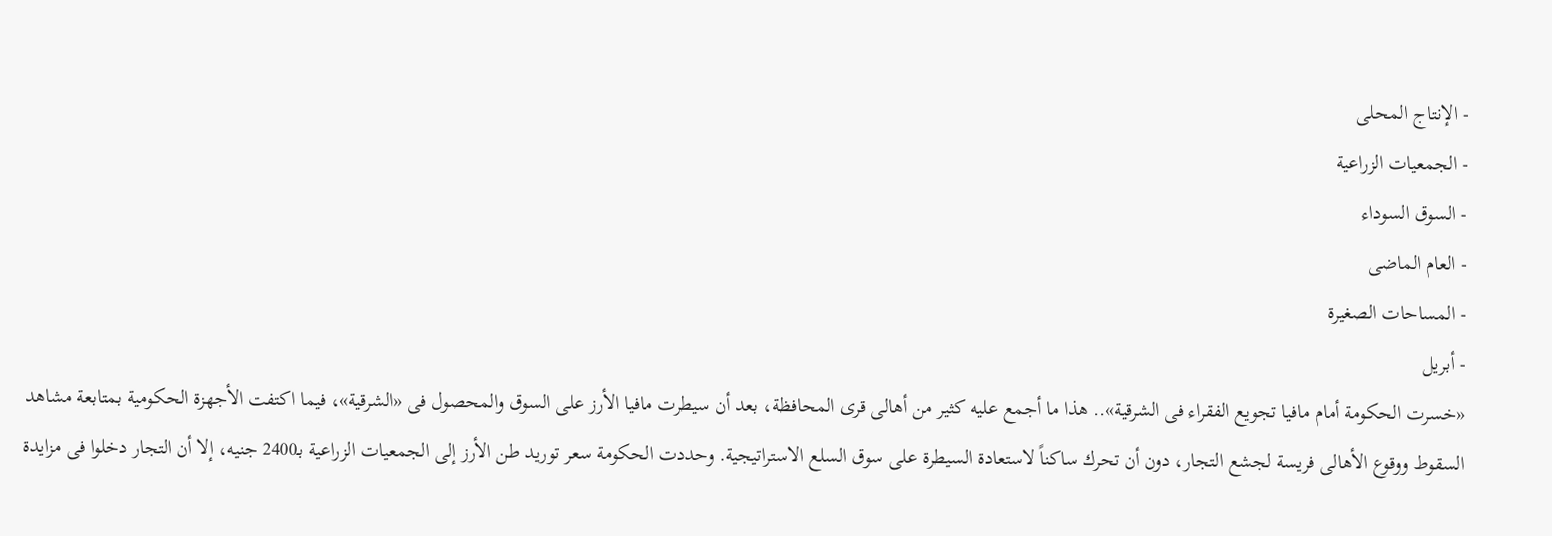- الإنتاج المحلى
- الجمعيات الزراعية
- السوق السوداء
- العام الماضى
- المساحات الصغيرة
- أبريل
«خسرت الحكومة أمام مافيا تجويع الفقراء فى الشرقية».. هذا ما أجمع عليه كثير من أهالى قرى المحافظة، بعد أن سيطرت مافيا الأرز على السوق والمحصول فى «الشرقية»، فيما اكتفت الأجهزة الحكومية بمتابعة مشاهد السقوط ووقوع الأهالى فريسة لجشع التجار، دون أن تحرك ساكناً لاستعادة السيطرة على سوق السلع الاستراتيجية. وحددت الحكومة سعر توريد طن الأرز إلى الجمعيات الزراعية بـ2400 جنيه، إلا أن التجار دخلوا فى مزايدة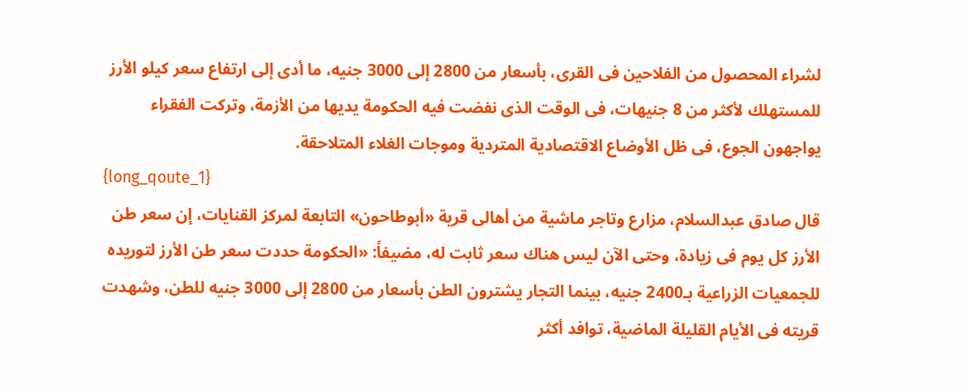لشراء المحصول من الفلاحين فى القرى، بأسعار من 2800 إلى 3000 جنيه، ما أدى إلى ارتفاع سعر كيلو الأرز للمستهلك لأكثر من 8 جنيهات، فى الوقت الذى نفضت فيه الحكومة يديها من الأزمة، وتركت الفقراء يواجهون الجوع، فى ظل الأوضاع الاقتصادية المتردية وموجات الغلاء المتلاحقة.
{long_qoute_1}
قال صادق عبدالسلام، مزارع وتاجر ماشية من أهالى قرية «أبوطاحون» التابعة لمركز القنايات، إن سعر طن الأرز كل يوم فى زيادة، وحتى الآن ليس هناك سعر ثابت له، مضيفاً: «الحكومة حددت سعر طن الأرز لتوريده للجمعيات الزراعية بـ2400 جنيه، بينما التجار يشترون الطن بأسعار من 2800 إلى 3000 جنيه للطن، وشهدت قريته فى الأيام القليلة الماضية، توافد أكثر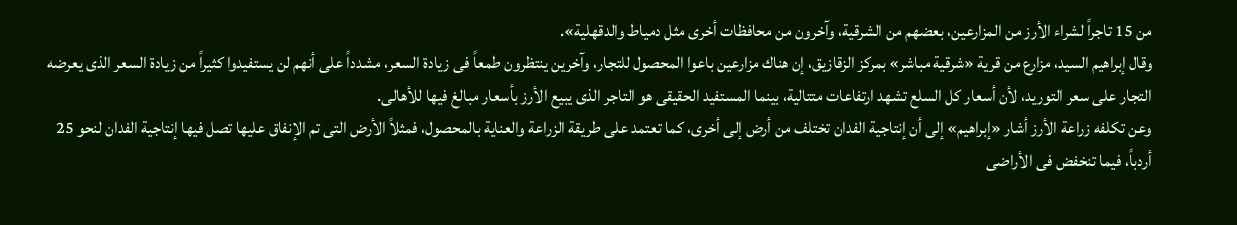من 15 تاجراً لشراء الأرز من المزارعين، بعضهم من الشرقية، وآخرون من محافظات أخرى مثل دمياط والدقهلية».
وقال إبراهيم السيد، مزارع من قرية «شرقية مباشر» بمركز الزقازيق، إن هناك مزارعين باعوا المحصول للتجار، وآخرين ينتظرون طمعاً فى زيادة السعر، مشدداً على أنهم لن يستفيدوا كثيراً من زيادة السعر الذى يعرضه التجار على سعر التوريد، لأن أسعار كل السلع تشهد ارتفاعات متتالية، بينما المستفيد الحقيقى هو التاجر الذى يبيع الأرز بأسعار مبالغ فيها للأهالى.
وعن تكلفه زراعة الأرز أشار «إبراهيم» إلى أن إنتاجية الفدان تختلف من أرض إلى أخرى، كما تعتمد على طريقة الزراعة والعناية بالمحصول، فمثلاً الأرض التى تم الإنفاق عليها تصل فيها إنتاجية الفدان لنحو 25 أردباً، فيما تنخفض فى الأراضى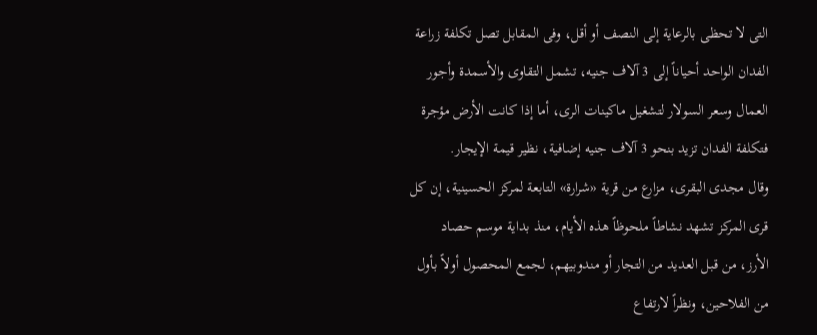التى لا تحظى بالرعاية إلى النصف أو أقل، وفى المقابل تصل تكلفة زراعة الفدان الواحد أحياناً إلى 3 آلاف جنيه، تشمل التقاوى والأسمدة وأجور العمال وسعر السولار لتشغيل ماكينات الرى، أما إذا كانت الأرض مؤجرة فتكلفة الفدان تزيد بنحو 3 آلاف جنيه إضافية، نظير قيمة الإيجار.
وقال مجدى البقرى، مزارع من قرية «شرارة» التابعة لمركز الحسينية، إن كل قرى المركز تشهد نشاطاً ملحوظاً هذه الأيام، منذ بداية موسم حصاد الأرز، من قبل العديد من التجار أو مندوبيهم، لجمع المحصول أولاً بأول من الفلاحين، ونظراً لارتفاع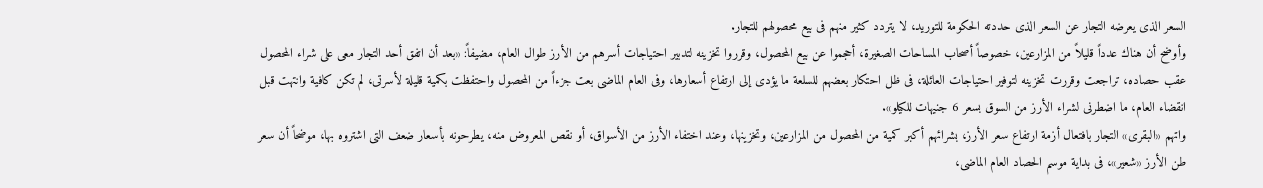السعر الذى يعرضه التجار عن السعر الذى حددته الحكومة للتوريد، لا يتردد كثير منهم فى بيع محصولهم للتجار.
وأوضح أن هناك عدداً قليلاً من المزارعين، خصوصاً أصحاب المساحات الصغيرة، أحجموا عن بيع المحصول، وقرروا تخزينه لتدبير احتياجات أسرهم من الأرز طوال العام، مضيفاً: «بعد أن اتفق أحد التجار معى على شراء المحصول عقب حصاده، تراجعت وقررت تخزينه لتوفير احتياجات العائلة، فى ظل احتكار بعضهم للسلعة ما يؤدى إلى ارتفاع أسعارها، وفى العام الماضى بعت جزءاً من المحصول واحتفظت بكمية قليلة لأسرتى، لم تكن كافية وانتهت قبل انقضاء العام، ما اضطرنى لشراء الأرز من السوق بسعر 6 جنيهات للكيلو».
واتهم «البقرى» التجار بافتعال أزمة ارتفاع سعر الأرز، بشرائهم أكبر كمية من المحصول من المزارعين، وتخزينها، وعند اختفاء الأرز من الأسواق، أو نقص المعروض منه، يطرحونه بأسعار ضعف التى اشتروه بها، موضحاً أن سعر طن الأرز «شعير»، فى بداية موسم الحصاد العام الماضى،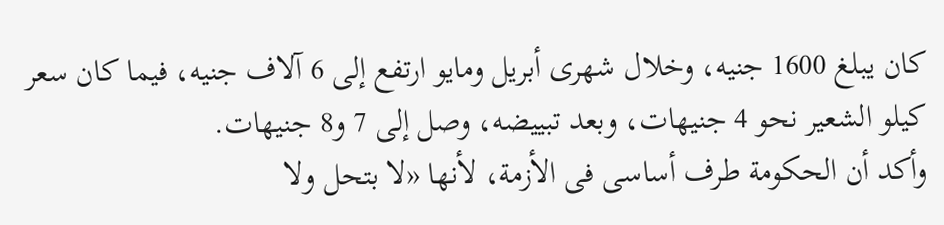كان يبلغ 1600 جنيه، وخلال شهرى أبريل ومايو ارتفع إلى 6 آلاف جنيه، فيما كان سعر كيلو الشعير نحو 4 جنيهات، وبعد تبييضه، وصل إلى 7 و8 جنيهات.
وأكد أن الحكومة طرف أساسى فى الأزمة، لأنها «لا بتحل ولا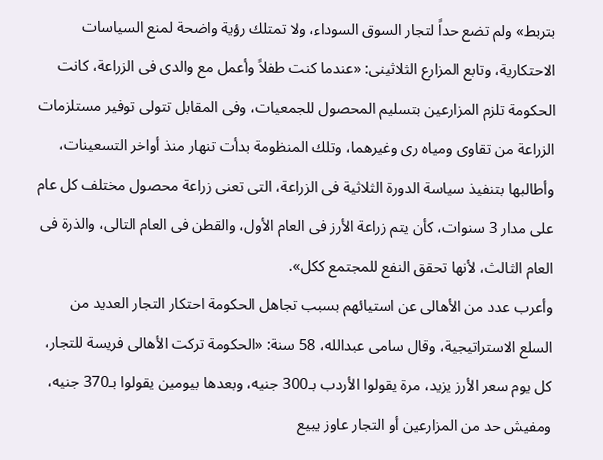بتربط» ولم تضع حداً لتجار السوق السوداء، ولا تمتلك رؤية واضحة لمنع السياسات الاحتكارية، وتابع المزارع الثلاثينى: «عندما كنت طفلاً وأعمل مع والدى فى الزراعة، كانت الحكومة تلزم المزارعين بتسليم المحصول للجمعيات، وفى المقابل تتولى توفير مستلزمات الزراعة من تقاوى ومياه رى وغيرهما، وتلك المنظومة بدأت تنهار منذ أواخر التسعينات، وأطالبها بتنفيذ سياسة الدورة الثلاثية فى الزراعة، التى تعنى زراعة محصول مختلف كل عام على مدار 3 سنوات، كأن يتم زراعة الأرز فى العام الأول، والقطن فى العام التالى، والذرة فى العام الثالث، لأنها تحقق النفع للمجتمع ككل».
وأعرب عدد من الأهالى عن استيائهم بسبب تجاهل الحكومة احتكار التجار العديد من السلع الاستراتيجية، وقال سامى عبدالله، 58 سنة: «الحكومة تركت الأهالى فريسة للتجار، كل يوم سعر الأرز يزيد، مرة يقولوا الأردب بـ300 جنيه، وبعدها بيومين يقولوا بـ370 جنيه، ومفيش حد من المزارعين أو التجار عاوز يبيع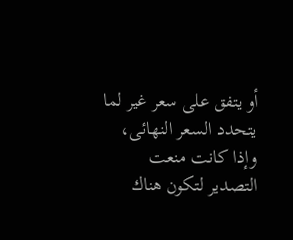أو يتفق على سعر غير لما يتحدد السعر النهائى، وإذا كانت منعت التصدير لتكون هناك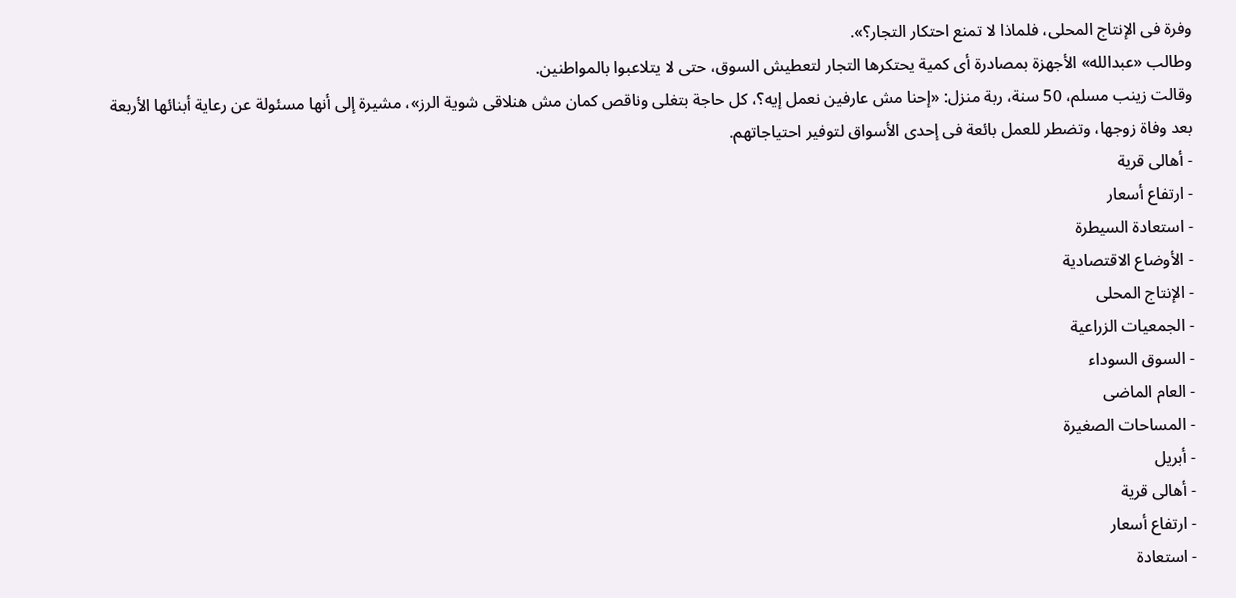وفرة فى الإنتاج المحلى، فلماذا لا تمنع احتكار التجار؟».
وطالب «عبدالله» الأجهزة بمصادرة أى كمية يحتكرها التجار لتعطيش السوق، حتى لا يتلاعبوا بالمواطنين.
وقالت زينب مسلم، 50 سنة، ربة منزل: «إحنا مش عارفين نعمل إيه؟، كل حاجة بتغلى وناقص كمان مش هنلاقى شوية الرز»، مشيرة إلى أنها مسئولة عن رعاية أبنائها الأربعة بعد وفاة زوجها، وتضطر للعمل بائعة فى إحدى الأسواق لتوفير احتياجاتهم.
- أهالى قرية
- ارتفاع أسعار
- استعادة السيطرة
- الأوضاع الاقتصادية
- الإنتاج المحلى
- الجمعيات الزراعية
- السوق السوداء
- العام الماضى
- المساحات الصغيرة
- أبريل
- أهالى قرية
- ارتفاع أسعار
- استعادة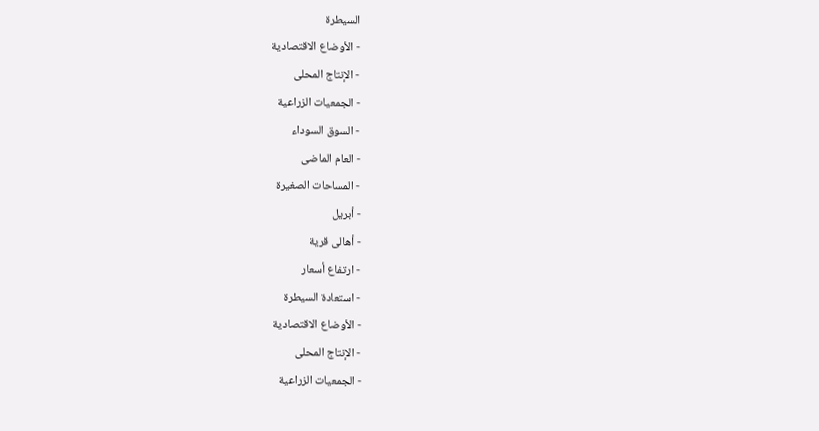السيطرة
- الأوضاع الاقتصادية
- الإنتاج المحلى
- الجمعيات الزراعية
- السوق السوداء
- العام الماضى
- المساحات الصغيرة
- أبريل
- أهالى قرية
- ارتفاع أسعار
- استعادة السيطرة
- الأوضاع الاقتصادية
- الإنتاج المحلى
- الجمعيات الزراعية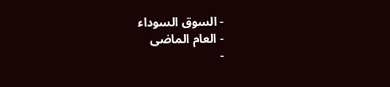- السوق السوداء
- العام الماضى
-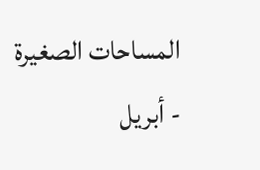المساحات الصغيرة
- أبريل